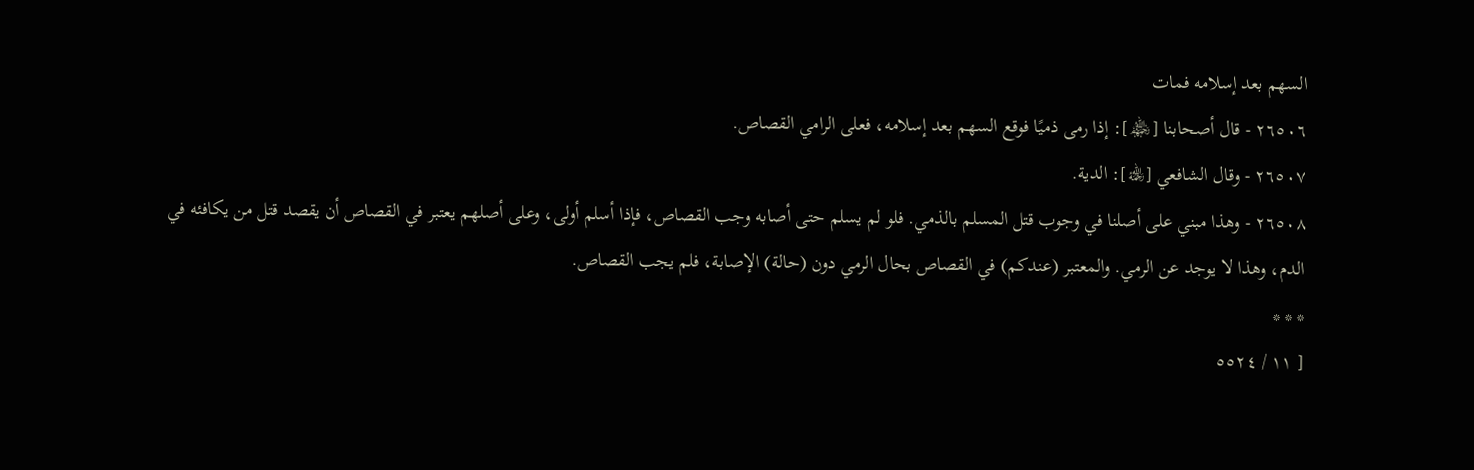السهم بعد إسلامه فمات
٢٦٥٠٦ - قال أصحابنا [﵏]: إذا رمى ذميًا فوقع السهم بعد إسلامه، فعلى الرامي القصاص.
٢٦٥٠٧ - وقال الشافعي [﵀]: الدية.
٢٦٥٠٨ - وهذا مبني على أصلنا في وجوب قتل المسلم بالذمي. فلو لم يسلم حتى أصابه وجب القصاص، فإذا أسلم أولى، وعلى أصلهم يعتبر في القصاص أن يقصد قتل من يكافئه في الدم، وهذا لا يوجد عن الرمي. والمعتبر (عندكم) في القصاص بحال الرمي دون (حالة) الإصابة، فلم يجب القصاص.
* * *
[ ١١ / ٥٥٢٤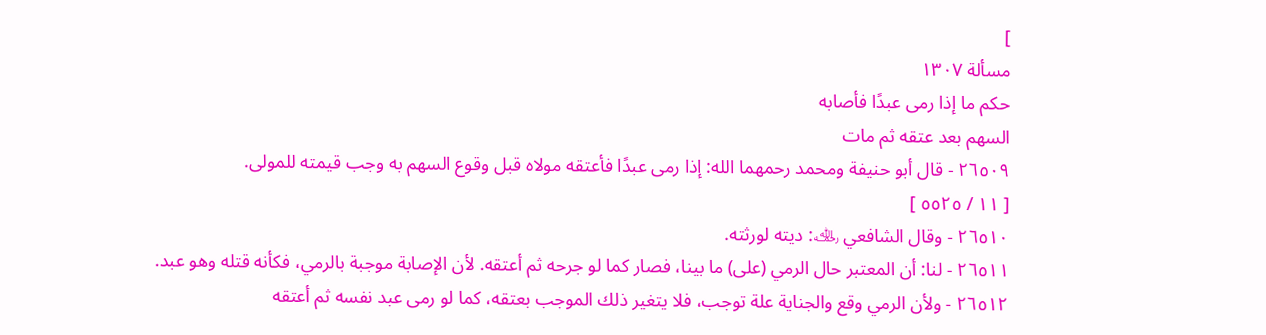]
مسألة ١٣٠٧
حكم ما إذا رمى عبدًا فأصابه
السهم بعد عتقه ثم مات
٢٦٥٠٩ - قال أبو حنيفة ومحمد رحمهما الله: إذا رمى عبدًا فأعتقه مولاه قبل وقوع السهم به وجب قيمته للمولى.
[ ١١ / ٥٥٢٥ ]
٢٦٥١٠ - وقال الشافعي ﵀: ديته لورثته.
٢٦٥١١ - لنا: أن المعتبر حال الرمي (على) ما بينا، فصار كما لو جرحه ثم أعتقه. لأن الإصابة موجبة بالرمي، فكأنه قتله وهو عبد.
٢٦٥١٢ - ولأن الرمي وقع والجناية علة توجب، فلا يتغير ذلك الموجب بعتقه، كما لو رمى عبد نفسه ثم أعتقه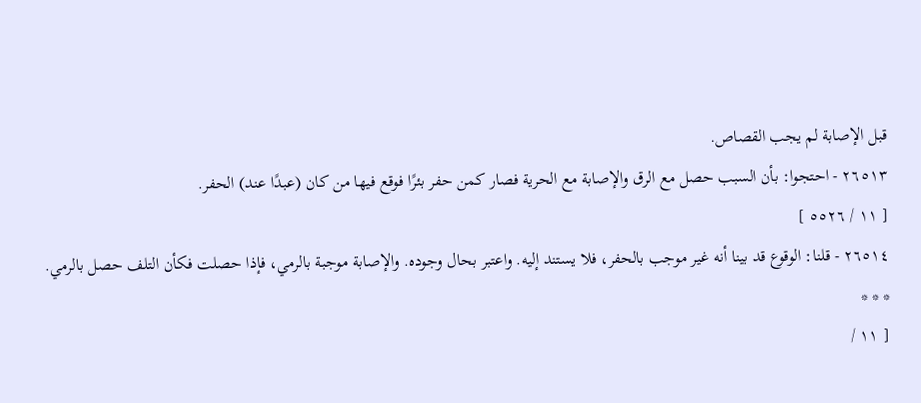قبل الإصابة لم يجب القصاص.
٢٦٥١٣ - احتجوا: بأن السبب حصل مع الرق والإصابة مع الحرية فصار كمن حفر بئرًا فوقع فيها من كان (عبدًا عند) الحفر.
[ ١١ / ٥٥٢٦ ]
٢٦٥١٤ - قلنا: الوقوع قد بينا أنه غير موجب بالحفر، فلا يستند إليه. واعتبر بحال وجوده. والإصابة موجبة بالرمي، فإذا حصلت فكأن التلف حصل بالرمي.
* * *
[ ١١ /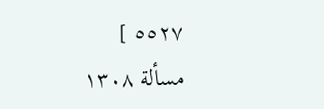٥٥٢٧ ]
مسألة ١٣٠٨